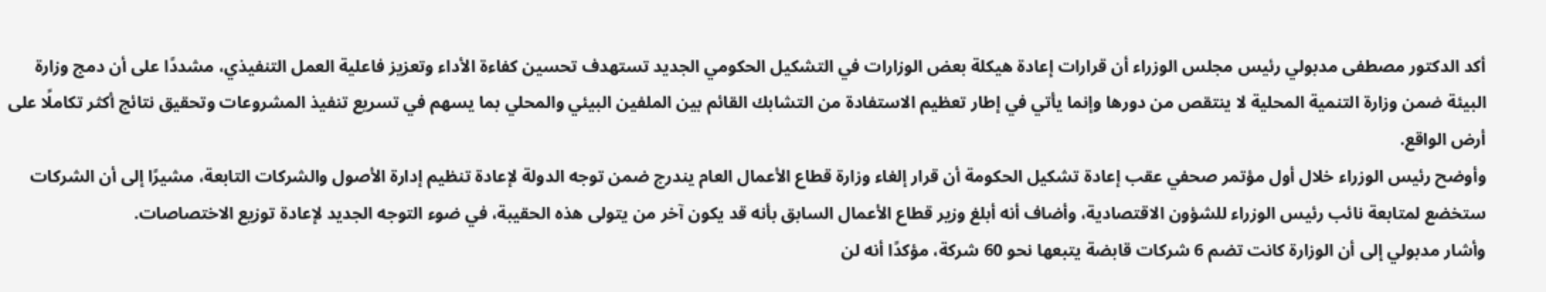أكد الدكتور مصطفى مدبولي رئيس مجلس الوزراء أن قرارات إعادة هيكلة بعض الوزارات في التشكيل الحكومي الجديد تستهدف تحسين كفاءة الأداء وتعزيز فاعلية العمل التنفيذي، مشددًا على أن دمج وزارة البيئة ضمن وزارة التنمية المحلية لا ينتقص من دورها وإنما يأتي في إطار تعظيم الاستفادة من التشابك القائم بين الملفين البيئي والمحلي بما يسهم في تسريع تنفيذ المشروعات وتحقيق نتائج أكثر تكاملًا على أرض الواقع.
وأوضح رئيس الوزراء خلال أول مؤتمر صحفي عقب إعادة تشكيل الحكومة أن قرار إلغاء وزارة قطاع الأعمال العام يندرج ضمن توجه الدولة لإعادة تنظيم إدارة الأصول والشركات التابعة، مشيرًا إلى أن الشركات ستخضع لمتابعة نائب رئيس الوزراء للشؤون الاقتصادية، وأضاف أنه أبلغ وزير قطاع الأعمال السابق بأنه قد يكون آخر من يتولى هذه الحقيبة، في ضوء التوجه الجديد لإعادة توزيع الاختصاصات.
وأشار مدبولي إلى أن الوزارة كانت تضم 6 شركات قابضة يتبعها نحو 60 شركة، مؤكدًا أنه لن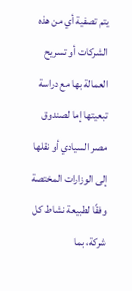يتم تصفية أي من هذه الشركات أو تسريح العمالة بها مع دراسة تبعيتها إما لصندوق مصر السيادي أو نقلها إلى الوزارات المختصة وفقًا لطبيعة نشاط كل شركة، بما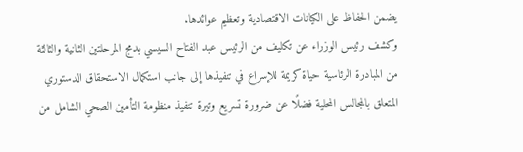يضمن الحفاظ على الكيانات الاقتصادية وتعظيم عوائدها.
وكشف رئيس الوزراء عن تكليف من الرئيس عبد الفتاح السيسي بدمج المرحلتين الثانية والثالثة من المبادرة الرئاسية حياة كريمة للإسراع في تنفيذها إلى جانب استكمال الاستحقاق الدستوري المتعلق بالمجالس المحلية فضلًا عن ضرورة تسريع وتيرة تنفيذ منظومة التأمين الصحي الشامل من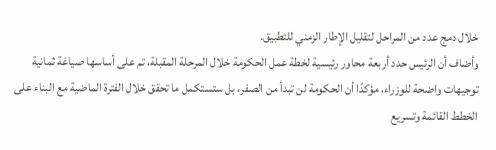خلال دمج عدد من المراحل لتقليل الإطار الزمني للتطبيق.
وأضاف أن الرئيس حدد أربعة محاور رئيسية لخطة عمل الحكومة خلال المرحلة المقبلة، تم على أساسها صياغة ثمانية توجيهات واضحة للوزراء، مؤكدًا أن الحكومة لن تبدأ من الصفر، بل ستستكمل ما تحقق خلال الفترة الماضية مع البناء على الخطط القائمة وتسريع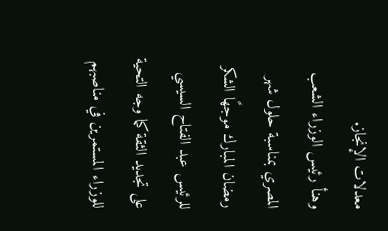معدلات الإنجاز.
وهنأ رئيس الوزراء الشعب المصري بمناسبة حلول شهر رمضان المبارك موجهًا الشكر للرئيس عبد الفتاح السيسي على تجديد الثقة كما وجه التحية للوزراء المستمرين في مناصبهم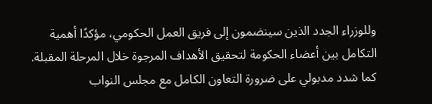وللوزراء الجدد الذين سينضمون إلى فريق العمل الحكومي، مؤكدًا أهمية التكامل بين أعضاء الحكومة لتحقيق الأهداف المرجوة خلال المرحلة المقبلة.
كما شدد مدبولي على ضرورة التعاون الكامل مع مجلس النواب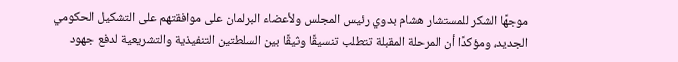موجهًا الشكر للمستشار هشام بدوي رئيس المجلس ولأعضاء البرلمان على موافقتهم على التشكيل الحكومي الجديد، ومؤكدًا أن المرحلة المقبلة تتطلب تنسيقًا وثيقًا بين السلطتين التنفيذية والتشريعية لدفع جهود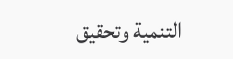التنمية وتحقيق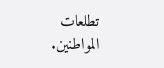تطلعات المواطنين.